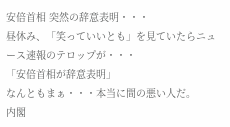安倍首相 突然の辞意表明・・・
昼休み、「笑っていいとも」を見ていたらニュース速報のテロップが・・・
「安倍首相が辞意表明」
なんともまぁ・・・本当に間の悪い人だ。
内閣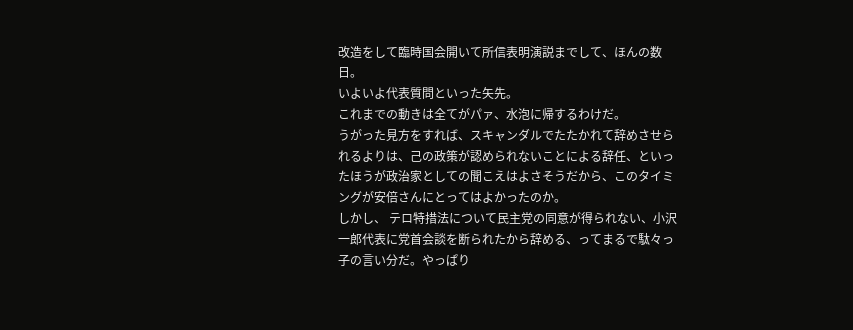改造をして臨時国会開いて所信表明演説までして、ほんの数日。
いよいよ代表質問といった矢先。
これまでの動きは全てがパァ、水泡に帰するわけだ。
うがった見方をすれば、スキャンダルでたたかれて辞めさせられるよりは、己の政策が認められないことによる辞任、といったほうが政治家としての聞こえはよさそうだから、このタイミングが安倍さんにとってはよかったのか。
しかし、 テロ特措法について民主党の同意が得られない、小沢一郎代表に党首会談を断られたから辞める、ってまるで駄々っ子の言い分だ。やっぱり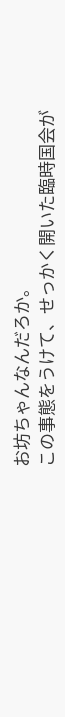お坊ちゃんなんだろか。
この事態をうけて、せっかく開いた臨時国会が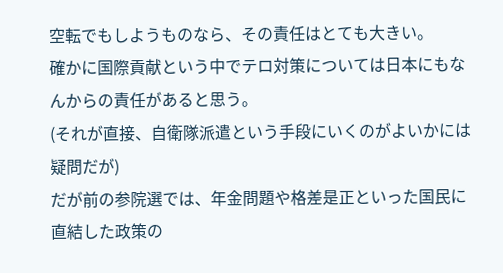空転でもしようものなら、その責任はとても大きい。
確かに国際貢献という中でテロ対策については日本にもなんからの責任があると思う。
(それが直接、自衛隊派遣という手段にいくのがよいかには疑問だが)
だが前の参院選では、年金問題や格差是正といった国民に直結した政策の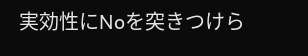実効性にNoを突きつけら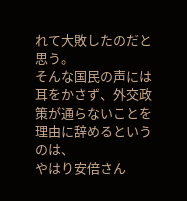れて大敗したのだと思う。
そんな国民の声には耳をかさず、外交政策が通らないことを理由に辞めるというのは、
やはり安倍さん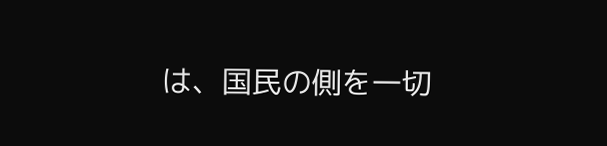は、国民の側を一切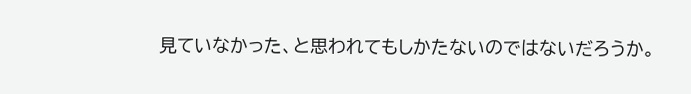見ていなかった、と思われてもしかたないのではないだろうか。